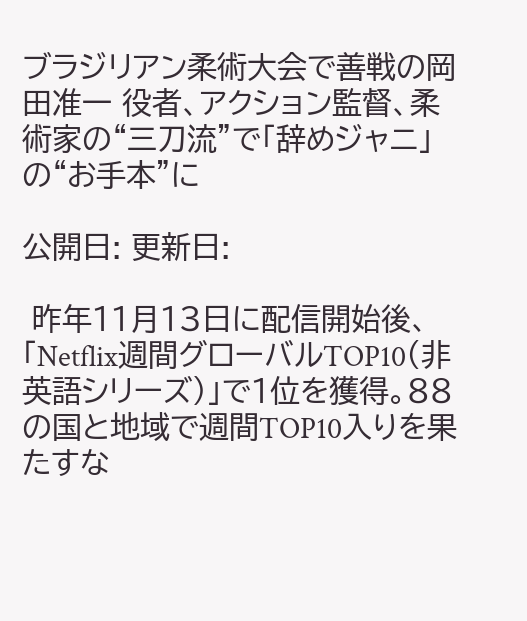ブラジリアン柔術大会で善戦の岡田准一 役者、アクション監督、柔術家の“三刀流”で「辞めジャニ」の“お手本”に

公開日: 更新日:

 昨年11月13日に配信開始後、「Netflix週間グローバルTOP10(非英語シリーズ)」で1位を獲得。88の国と地域で週間TOP10入りを果たすな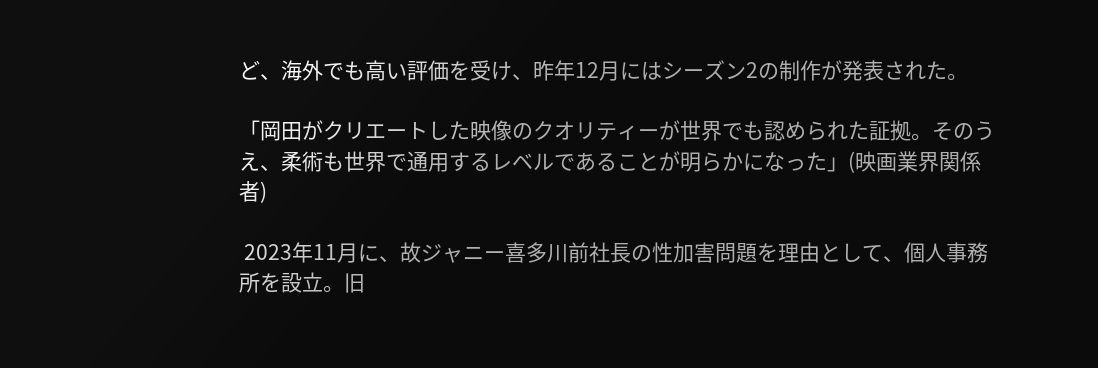ど、海外でも高い評価を受け、昨年12月にはシーズン2の制作が発表された。

「岡田がクリエートした映像のクオリティーが世界でも認められた証拠。そのうえ、柔術も世界で通用するレベルであることが明らかになった」(映画業界関係者)

 2023年11月に、故ジャニー喜多川前社長の性加害問題を理由として、個人事務所を設立。旧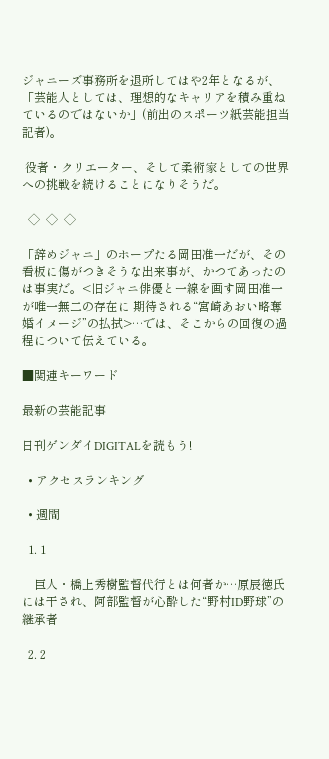ジャニーズ事務所を退所してはや2年となるが、「芸能人としては、理想的なキャリアを積み重ねているのではないか」(前出のスポーツ紙芸能担当記者)。

 役者・クリエーター、そして柔術家としての世界への挑戦を続けることになりそうだ。

  ◇  ◇  ◇

「辞めジャニ」のホープたる岡田准一だが、その看板に傷がつきそうな出来事が、かつてあったのは事実だ。<旧ジャニ俳優と一線を画す岡田准一が唯一無二の存在に 期待される“宮崎あおい略奪婚イメージ”の払拭>…では、そこからの回復の過程について伝えている。

■関連キーワード

最新の芸能記事

日刊ゲンダイDIGITALを読もう!

  • アクセスランキング

  • 週間

  1. 1

    巨人・橋上秀樹監督代行とは何者か…原辰徳氏には干され、阿部監督が心酔した“野村ID野球”の継承者

  2. 2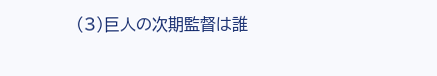(3)巨人の次期監督は誰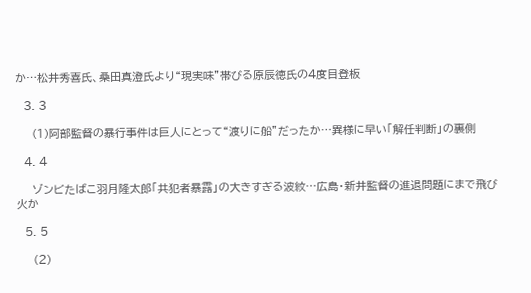か…松井秀喜氏、桑田真澄氏より“現実味”帯びる原辰徳氏の4度目登板

  3. 3

    (1)阿部監督の暴行事件は巨人にとって“渡りに船”だったか…異様に早い「解任判断」の裏側

  4. 4

    ゾンビたばこ羽月隆太郎「共犯者暴露」の大きすぎる波紋…広島・新井監督の進退問題にまで飛び火か

  5. 5

    (2)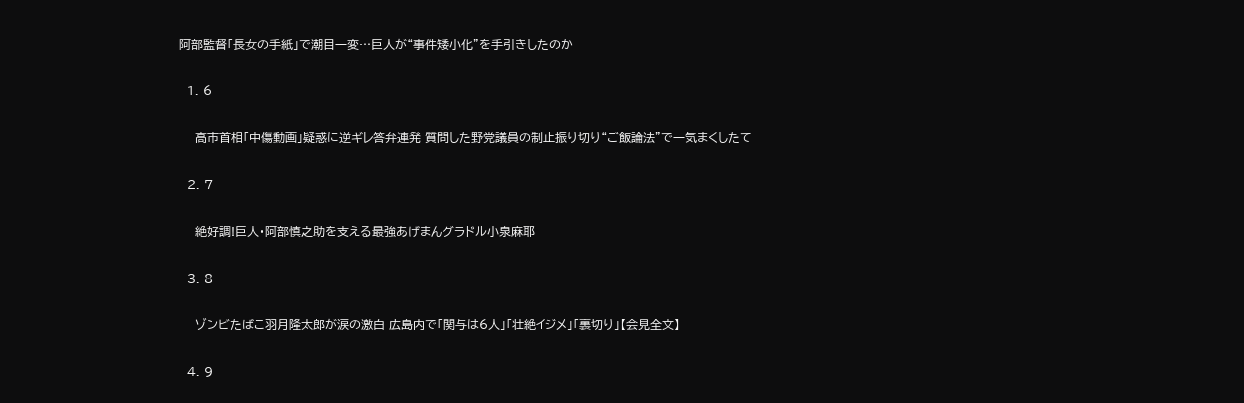阿部監督「長女の手紙」で潮目一変…巨人が“事件矮小化”を手引きしたのか

  1. 6

    高市首相「中傷動画」疑惑に逆ギレ答弁連発 質問した野党議員の制止振り切り“ご飯論法”で一気まくしたて

  2. 7

    絶好調!巨人・阿部慎之助を支える最強あげまんグラドル小泉麻耶

  3. 8

    ゾンビたばこ羽月隆太郎が涙の激白 広島内で「関与は6人」「壮絶イジメ」「裏切り」【会見全文】

  4. 9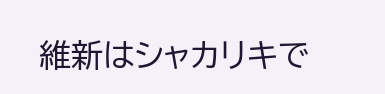維新はシャカリキで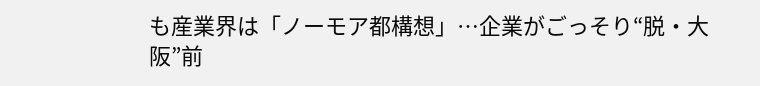も産業界は「ノーモア都構想」…企業がごっそり“脱・大阪”前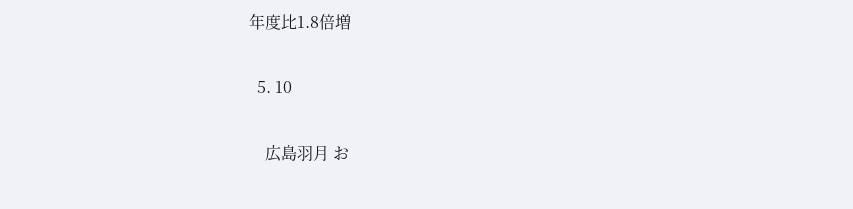年度比1.8倍増

  5. 10

    広島羽月 お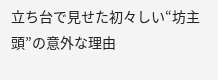立ち台で見せた初々しい“坊主頭”の意外な理由